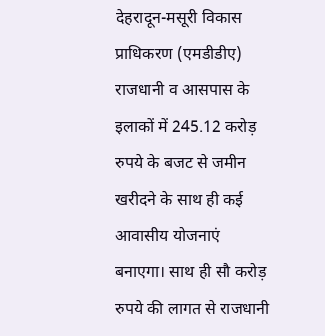देहरादून-मसूरी विकास प्राधिकरण (एमडीडीए) राजधानी व आसपास के इलाकों में 245.12 करोड़ रुपये के बजट से जमीन खरीदने के साथ ही कई आवासीय योजनाएं बनाएगा। साथ ही सौ करोड़ रुपये की लागत से राजधानी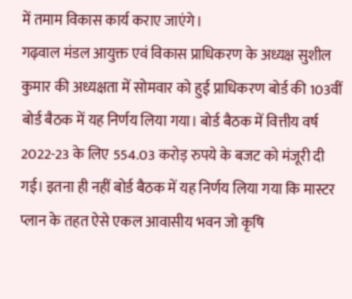में तमाम विकास कार्य कराए जाएंगे।
गढ़वाल मंडल आयुक्त एवं विकास प्राधिकरण के अध्यक्ष सुशील कुमार की अध्यक्षता में सोमवार को हुई प्राधिकरण बोर्ड की 103वीं बोर्ड बैठक में यह निर्णय लिया गया। बोर्ड बैठक में वित्तीय वर्ष 2022-23 के लिए 554.03 करोड़ रुपये के बजट को मंजूरी दी गई। इतना ही नहीं बोर्ड बैठक में यह निर्णय लिया गया कि मास्टर प्लान के तहत ऐसे एकल आवासीय भवन जो कृषि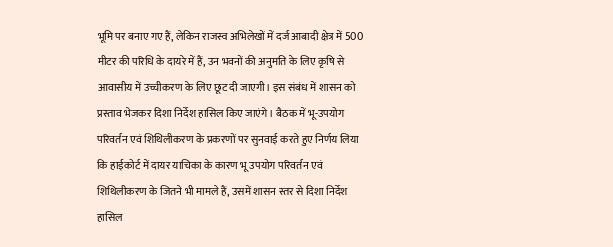भूमि पर बनाए गए हैं, लेकिन राजस्व अभिलेखों में दर्ज आबादी क्षेत्र में 500 मीटर की परिधि के दायरे में हैं, उन भवनों की अनुमति के लिए कृषि से आवासीय में उच्चीकरण के लिए छूट दी जाएगी। इस संबंध में शासन को प्रस्ताव भेजकर दिशा निर्देश हासिल किए जाएंगे। बैठक में भू-उपयोग परिवर्तन एवं शिथिलीकरण के प्रकरणों पर सुनवाई करते हुए निर्णय लिया कि हाईकोर्ट में दायर याचिका के कारण भू उपयोग परिवर्तन एवं शिथिलीकरण के जितने भी मामले हैं, उसमें शासन स्तर से दिशा निर्देश हासिल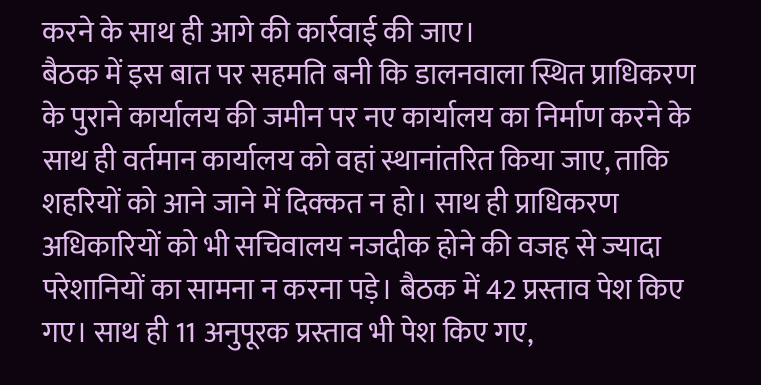करने के साथ ही आगे की कार्रवाई की जाए।
बैठक में इस बात पर सहमति बनी कि डालनवाला स्थित प्राधिकरण के पुराने कार्यालय की जमीन पर नए कार्यालय का निर्माण करने के साथ ही वर्तमान कार्यालय को वहां स्थानांतरित किया जाए, ताकि शहरियों को आने जाने में दिक्कत न हो। साथ ही प्राधिकरण अधिकारियों को भी सचिवालय नजदीक होने की वजह से ज्यादा परेशानियों का सामना न करना पड़े। बैठक में 42 प्रस्ताव पेश किए गए। साथ ही 11 अनुपूरक प्रस्ताव भी पेश किए गए,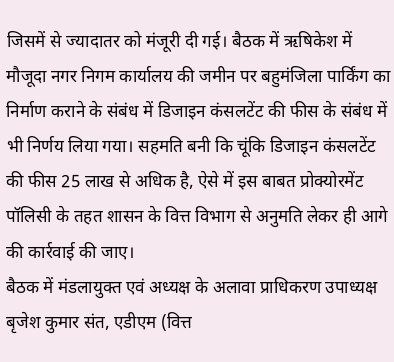जिसमें से ज्यादातर को मंजूरी दी गई। बैठक में ऋषिकेश में मौजूदा नगर निगम कार्यालय की जमीन पर बहुमंजिला पार्किंग का निर्माण कराने के संबंध में डिजाइन कंसलटेंट की फीस के संबंध में भी निर्णय लिया गया। सहमति बनी कि चूंकि डिजाइन कंसलटेंट की फीस 25 लाख से अधिक है, ऐसे में इस बाबत प्रोक्योरमेंट पॉलिसी के तहत शासन के वित्त विभाग से अनुमति लेकर ही आगे की कार्रवाई की जाए।
बैठक में मंडलायुक्त एवं अध्यक्ष के अलावा प्राधिकरण उपाध्यक्ष बृजेश कुमार संत, एडीएम (वित्त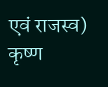एवं राजस्व) कृष्ण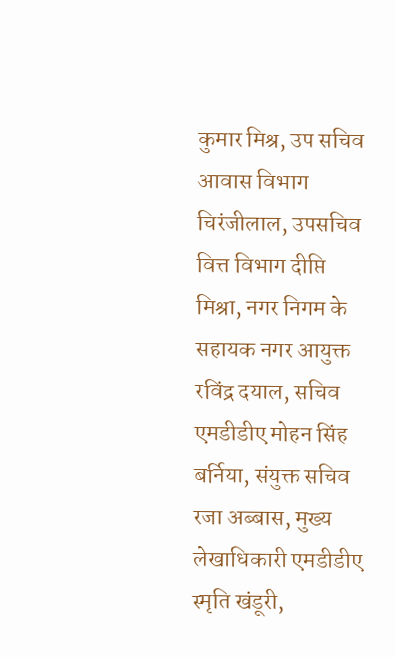कुमार मिश्र, उप सचिव आवास विभाग चिरंजीलाल, उपसचिव वित्त विभाग दीप्ति मिश्रा, नगर निगम के सहायक नगर आयुक्त रविंद्र दयाल, सचिव एमडीडीए मोहन सिंह बर्निया, संयुक्त सचिव रजा अब्बास, मुख्य लेखाधिकारी एमडीडीए स्मृति खंडूरी,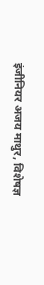इंजीनियर अजय माथुर, विशेषज्ञ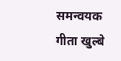समन्वयक गीता खुल्बे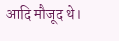आदि मौजूद थे।